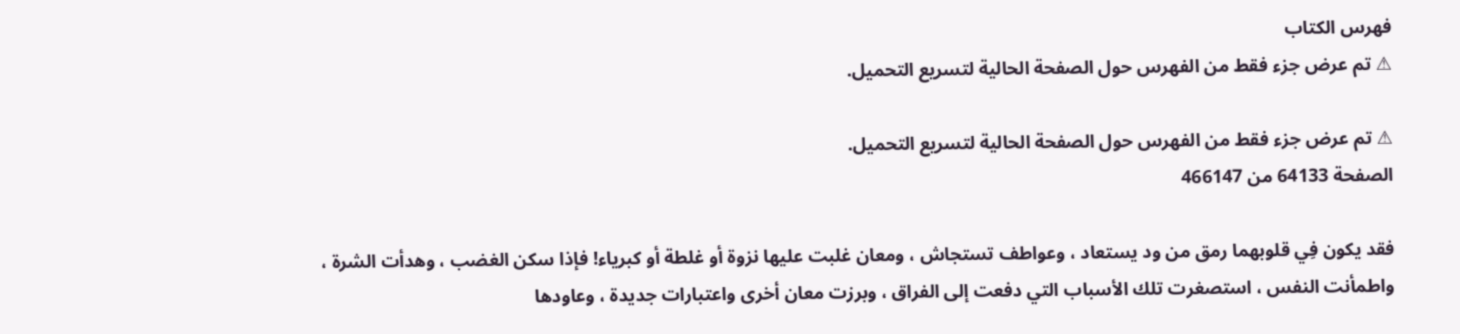فهرس الكتاب
⚠ تم عرض جزء فقط من الفهرس حول الصفحة الحالية لتسريع التحميل.

⚠ تم عرض جزء فقط من الفهرس حول الصفحة الحالية لتسريع التحميل.
الصفحة 64133 من 466147

فقد يكون فِي قلوبهما رمق من ود يستعاد ، وعواطف تستجاش ، ومعان غلبت عليها نزوة أو غلطة أو كبرياء! فإذا سكن الغضب ، وهدأت الشرة ، واطمأنت النفس ، استصغرت تلك الأسباب التي دفعت إلى الفراق ، وبرزت معان أخرى واعتبارات جديدة ، وعاودها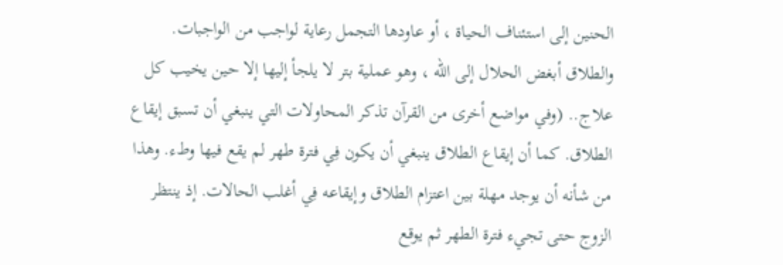الحنين إلى استئناف الحياة ، أو عاودها التجمل رعاية لواجب من الواجبات. والطلاق أبغض الحلال إلى الله ، وهو عملية بتر لا يلجأ إليها إلا حين يخيب كل علاج.. (وفي مواضع أخرى من القرآن تذكر المحاولات التي ينبغي أن تسبق إيقاع الطلاق. كما أن إيقاع الطلاق ينبغي أن يكون فِي فترة طهر لم يقع فيها وطء. وهذا من شأنه أن يوجد مهلة بين اعتزام الطلاق وإيقاعه فِي أغلب الحالات. إذ ينتظر الزوج حتى تجيء فترة الطهر ثم يوقع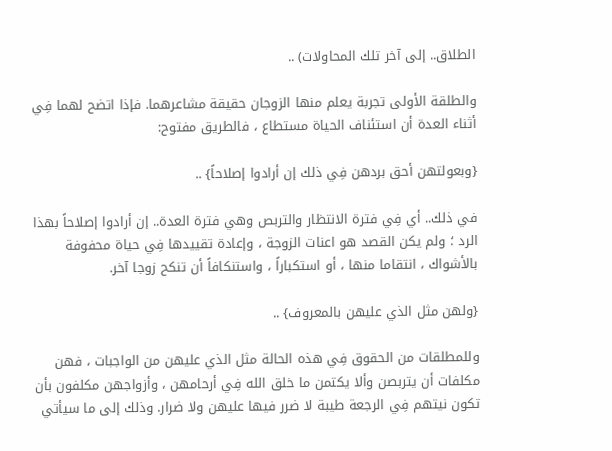الطلاق.. إلى آخر تلك المحاولات) ..

والطلقة الأولى تجربة يعلم منها الزوجان حقيقة مشاعرهما. فإذا اتضح لهما فِي أثناء العدة أن استئناف الحياة مستطاع ، فالطريق مفتوح:

{وبعولتهن أحق بردهن فِي ذلك إن أرادوا إصلاحاً} ..

في ذلك.. أي فِي فترة الانتظار والتربص وهي فترة العدة.. إن أرادوا إصلاحاً بهذا الرد ؛ ولم يكن القصد هو اعنات الزوجة ، وإعادة تقييدها فِي حياة محفوفة بالأشواك ، انتقاما منها ، أو استكباراً ، واستنكافاً أن تنكح زوجا آخر.

{ولهن مثل الذي عليهن بالمعروف} ..

وللمطلقات من الحقوق فِي هذه الحالة مثل الذي عليهن من الواجبات ، فهن مكلفات أن يتربصن وألا يكتمن ما خلق الله فِي أرحامهن ، وأزواجهن مكلفون بأن تكون نيتهم فِي الرجعة طيبة لا ضرر فيها عليهن ولا ضرار. وذلك إلى ما سيأتي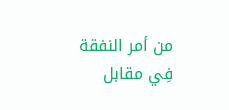من أمر النفقة فِي مقابل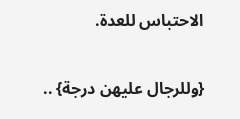الاحتباس للعدة.

{وللرجال عليهن درجة} ..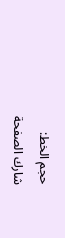حجم الخط:
شارك الصفحة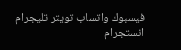فيسبوك واتساب تويتر تليجرام انستجرام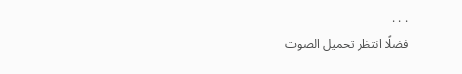. . .
فضلًا انتظر تحميل الصوت